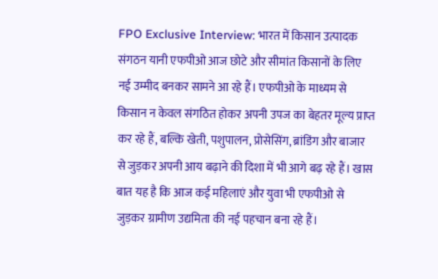FPO Exclusive Interview: भारत में किसान उत्पादक संगठन यानी एफपीओ आज छोटे और सीमांत किसानों के लिए नई उम्मीद बनकर सामने आ रहे हैं। एफपीओ के माध्यम से किसान न केवल संगठित होकर अपनी उपज का बेहतर मूल्य प्राप्त कर रहे हैं, बल्कि खेती, पशुपालन, प्रोसेसिंग, ब्रांडिंग और बाजार से जुड़कर अपनी आय बढ़ाने की दिशा में भी आगे बढ़ रहे हैं। खास बात यह है कि आज कई महिलाएं और युवा भी एफपीओ से जुड़कर ग्रामीण उद्यमिता की नई पहचान बना रहे हैं।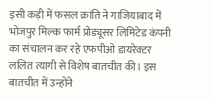इसी कड़ी में फसल क्रांति ने गाजियाबाद में भोजपुर मिल्क फार्म प्रोड्यूसर लिमिटेड कंपनी का संचालन कर रहे एफपीओ डायरेक्टर ललित त्यागी से विशेष बातचीत की। इस बातचीत में उन्होंने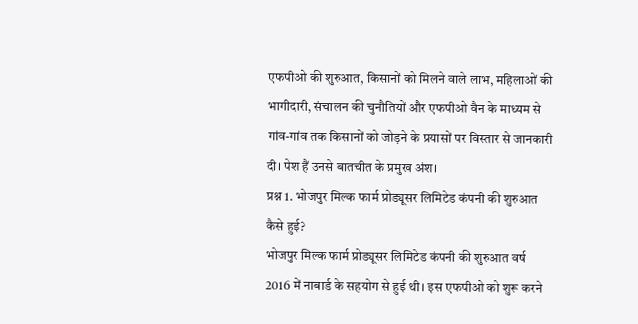एफपीओ की शुरुआत, किसानों को मिलने वाले लाभ, महिलाओं की भागीदारी, संचालन की चुनौतियों और एफपीओ वैन के माध्यम से गांव-गांव तक किसानों को जोड़ने के प्रयासों पर विस्तार से जानकारी दी। पेश हैं उनसे बातचीत के प्रमुख अंश।
प्रश्न 1. भोजपुर मिल्क फार्म प्रोड्यूसर लिमिटेड कंपनी की शुरुआत कैसे हुई?
भोजपुर मिल्क फार्म प्रोड्यूसर लिमिटेड कंपनी की शुरुआत वर्ष 2016 में नाबार्ड के सहयोग से हुई थी। इस एफपीओ को शुरू करने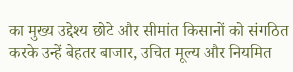का मुख्य उद्देश्य छोटे और सीमांत किसानों को संगठित करके उन्हें बेहतर बाजार, उचित मूल्य और नियमित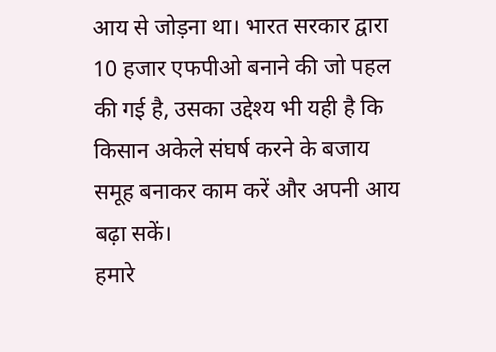आय से जोड़ना था। भारत सरकार द्वारा 10 हजार एफपीओ बनाने की जो पहल की गई है, उसका उद्देश्य भी यही है कि किसान अकेले संघर्ष करने के बजाय समूह बनाकर काम करें और अपनी आय बढ़ा सकें।
हमारे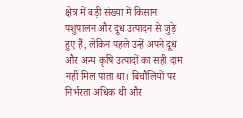क्षेत्र में बड़ी संख्या में किसान पशुपालन और दूध उत्पादन से जुड़े हुए हैं, लेकिन पहले उन्हें अपने दूध और अन्य कृषि उत्पादों का सही दाम नहीं मिल पाता था। बिचौलियों पर निर्भरता अधिक थी और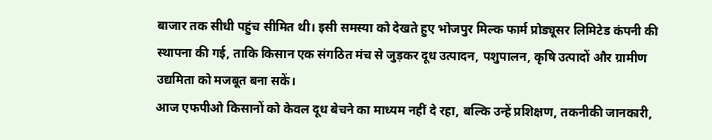बाजार तक सीधी पहुंच सीमित थी। इसी समस्या को देखते हुए भोजपुर मिल्क फार्म प्रोड्यूसर लिमिटेड कंपनी की स्थापना की गई, ताकि किसान एक संगठित मंच से जुड़कर दूध उत्पादन, पशुपालन, कृषि उत्पादों और ग्रामीण उद्यमिता को मजबूत बना सकें।
आज एफपीओ किसानों को केवल दूध बेचने का माध्यम नहीं दे रहा, बल्कि उन्हें प्रशिक्षण, तकनीकी जानकारी,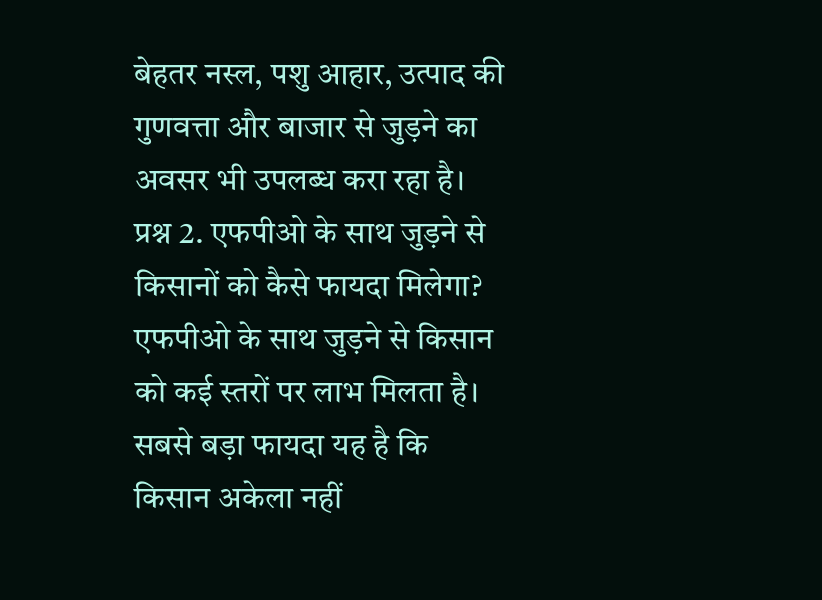बेहतर नस्ल, पशु आहार, उत्पाद की गुणवत्ता और बाजार से जुड़ने का अवसर भी उपलब्ध करा रहा है।
प्रश्न 2. एफपीओ के साथ जुड़ने से किसानों को कैसे फायदा मिलेगा?
एफपीओ के साथ जुड़ने से किसान को कई स्तरों पर लाभ मिलता है। सबसे बड़ा फायदा यह है कि किसान अकेला नहीं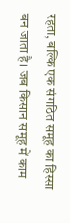रहता, बल्कि एक संगठित समूह का हिस्सा बन जाता है। जब किसान समूह में काम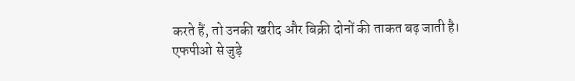करते हैं, तो उनकी खरीद और बिक्री दोनों की ताकत बढ़ जाती है।
एफपीओ से जुड़े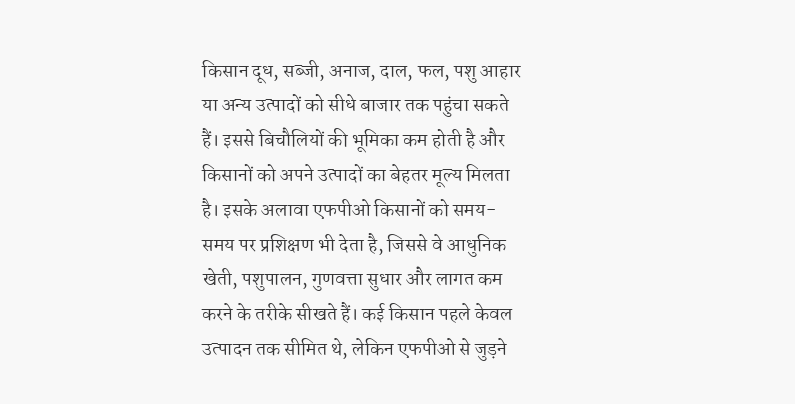किसान दूध, सब्जी, अनाज, दाल, फल, पशु आहार या अन्य उत्पादों को सीधे बाजार तक पहुंचा सकते हैं। इससे बिचौलियों की भूमिका कम होती है और किसानों को अपने उत्पादों का बेहतर मूल्य मिलता है। इसके अलावा एफपीओ किसानों को समय-समय पर प्रशिक्षण भी देता है, जिससे वे आधुनिक खेती, पशुपालन, गुणवत्ता सुधार और लागत कम करने के तरीके सीखते हैं। कई किसान पहले केवल उत्पादन तक सीमित थे, लेकिन एफपीओ से जुड़ने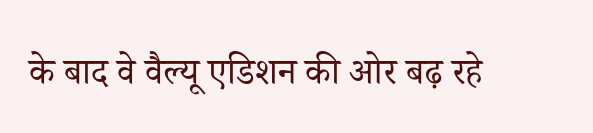के बाद वे वैल्यू एडिशन की ओर बढ़ रहे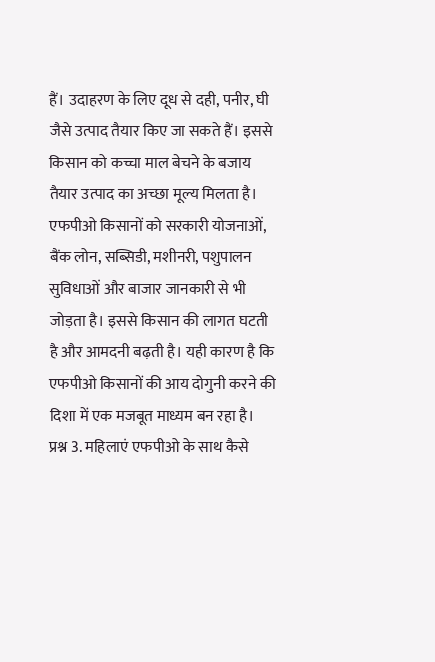हैं। उदाहरण के लिए दूध से दही, पनीर, घी जैसे उत्पाद तैयार किए जा सकते हैं। इससे किसान को कच्चा माल बेचने के बजाय तैयार उत्पाद का अच्छा मूल्य मिलता है।
एफपीओ किसानों को सरकारी योजनाओं, बैंक लोन, सब्सिडी, मशीनरी, पशुपालन सुविधाओं और बाजार जानकारी से भी जोड़ता है। इससे किसान की लागत घटती है और आमदनी बढ़ती है। यही कारण है कि एफपीओ किसानों की आय दोगुनी करने की दिशा में एक मजबूत माध्यम बन रहा है।
प्रश्न 3. महिलाएं एफपीओ के साथ कैसे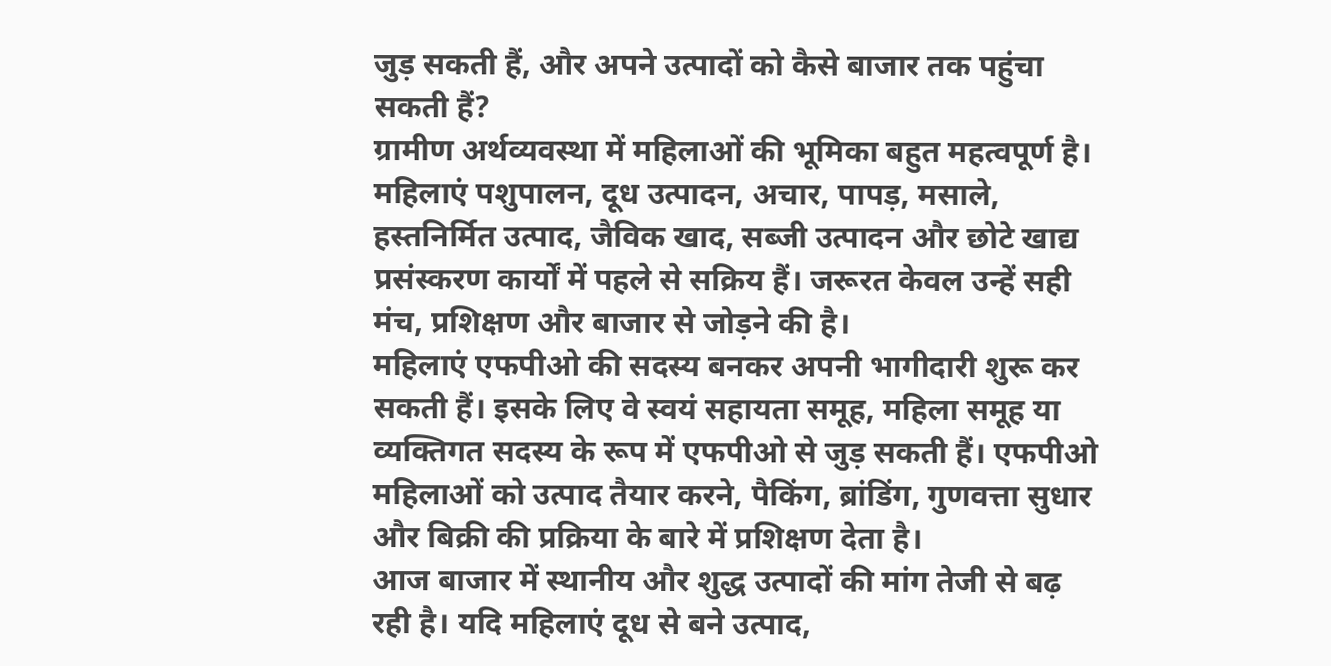जुड़ सकती हैं, और अपने उत्पादों को कैसे बाजार तक पहुंचा सकती हैं?
ग्रामीण अर्थव्यवस्था में महिलाओं की भूमिका बहुत महत्वपूर्ण है। महिलाएं पशुपालन, दूध उत्पादन, अचार, पापड़, मसाले, हस्तनिर्मित उत्पाद, जैविक खाद, सब्जी उत्पादन और छोटे खाद्य प्रसंस्करण कार्यों में पहले से सक्रिय हैं। जरूरत केवल उन्हें सही मंच, प्रशिक्षण और बाजार से जोड़ने की है।
महिलाएं एफपीओ की सदस्य बनकर अपनी भागीदारी शुरू कर सकती हैं। इसके लिए वे स्वयं सहायता समूह, महिला समूह या व्यक्तिगत सदस्य के रूप में एफपीओ से जुड़ सकती हैं। एफपीओ महिलाओं को उत्पाद तैयार करने, पैकिंग, ब्रांडिंग, गुणवत्ता सुधार और बिक्री की प्रक्रिया के बारे में प्रशिक्षण देता है।
आज बाजार में स्थानीय और शुद्ध उत्पादों की मांग तेजी से बढ़ रही है। यदि महिलाएं दूध से बने उत्पाद,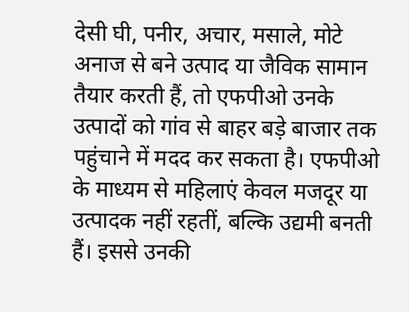देसी घी, पनीर, अचार, मसाले, मोटे अनाज से बने उत्पाद या जैविक सामान तैयार करती हैं, तो एफपीओ उनके उत्पादों को गांव से बाहर बड़े बाजार तक पहुंचाने में मदद कर सकता है। एफपीओ के माध्यम से महिलाएं केवल मजदूर या उत्पादक नहीं रहतीं, बल्कि उद्यमी बनती हैं। इससे उनकी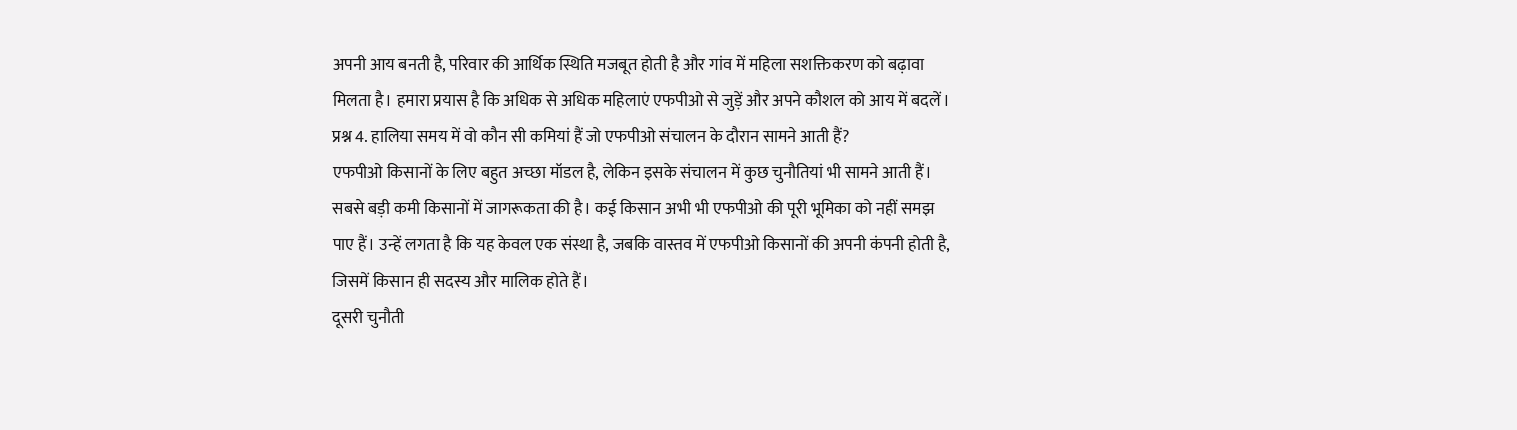अपनी आय बनती है, परिवार की आर्थिक स्थिति मजबूत होती है और गांव में महिला सशक्तिकरण को बढ़ावा मिलता है। हमारा प्रयास है कि अधिक से अधिक महिलाएं एफपीओ से जुड़ें और अपने कौशल को आय में बदलें।
प्रश्न 4. हालिया समय में वो कौन सी कमियां हैं जो एफपीओ संचालन के दौरान सामने आती हैं?
एफपीओ किसानों के लिए बहुत अच्छा मॉडल है, लेकिन इसके संचालन में कुछ चुनौतियां भी सामने आती हैं। सबसे बड़ी कमी किसानों में जागरूकता की है। कई किसान अभी भी एफपीओ की पूरी भूमिका को नहीं समझ पाए हैं। उन्हें लगता है कि यह केवल एक संस्था है, जबकि वास्तव में एफपीओ किसानों की अपनी कंपनी होती है, जिसमें किसान ही सदस्य और मालिक होते हैं।
दूसरी चुनौती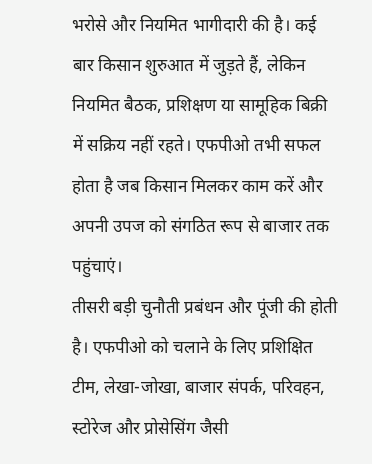भरोसे और नियमित भागीदारी की है। कई बार किसान शुरुआत में जुड़ते हैं, लेकिन नियमित बैठक, प्रशिक्षण या सामूहिक बिक्री में सक्रिय नहीं रहते। एफपीओ तभी सफल होता है जब किसान मिलकर काम करें और अपनी उपज को संगठित रूप से बाजार तक पहुंचाएं।
तीसरी बड़ी चुनौती प्रबंधन और पूंजी की होती है। एफपीओ को चलाने के लिए प्रशिक्षित टीम, लेखा-जोखा, बाजार संपर्क, परिवहन, स्टोरेज और प्रोसेसिंग जैसी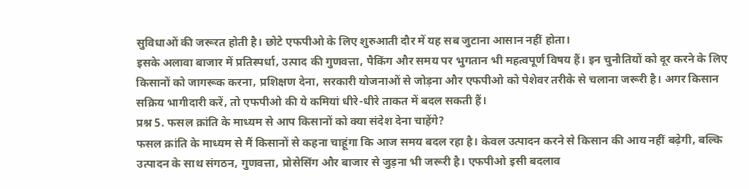सुविधाओं की जरूरत होती है। छोटे एफपीओ के लिए शुरुआती दौर में यह सब जुटाना आसान नहीं होता।
इसके अलावा बाजार में प्रतिस्पर्धा, उत्पाद की गुणवत्ता, पैकिंग और समय पर भुगतान भी महत्वपूर्ण विषय हैं। इन चुनौतियों को दूर करने के लिए किसानों को जागरूक करना, प्रशिक्षण देना, सरकारी योजनाओं से जोड़ना और एफपीओ को पेशेवर तरीके से चलाना जरूरी है। अगर किसान सक्रिय भागीदारी करें, तो एफपीओ की ये कमियां धीरे-धीरे ताकत में बदल सकती हैं।
प्रश्न 5. फसल क्रांति के माध्यम से आप किसानों को क्या संदेश देना चाहेंगे?
फसल क्रांति के माध्यम से मैं किसानों से कहना चाहूंगा कि आज समय बदल रहा है। केवल उत्पादन करने से किसान की आय नहीं बढ़ेगी, बल्कि उत्पादन के साथ संगठन, गुणवत्ता, प्रोसेसिंग और बाजार से जुड़ना भी जरूरी है। एफपीओ इसी बदलाव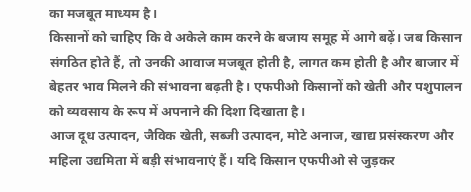का मजबूत माध्यम है।
किसानों को चाहिए कि वे अकेले काम करने के बजाय समूह में आगे बढ़ें। जब किसान संगठित होते हैं, तो उनकी आवाज मजबूत होती है, लागत कम होती है और बाजार में बेहतर भाव मिलने की संभावना बढ़ती है। एफपीओ किसानों को खेती और पशुपालन को व्यवसाय के रूप में अपनाने की दिशा दिखाता है।
आज दूध उत्पादन, जैविक खेती, सब्जी उत्पादन, मोटे अनाज, खाद्य प्रसंस्करण और महिला उद्यमिता में बड़ी संभावनाएं हैं। यदि किसान एफपीओ से जुड़कर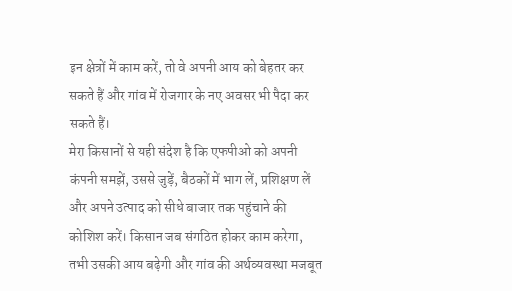इन क्षेत्रों में काम करें, तो वे अपनी आय को बेहतर कर सकते हैं और गांव में रोजगार के नए अवसर भी पैदा कर सकते हैं।
मेरा किसानों से यही संदेश है कि एफपीओ को अपनी कंपनी समझें, उससे जुड़ें, बैठकों में भाग लें, प्रशिक्षण लें और अपने उत्पाद को सीधे बाजार तक पहुंचाने की कोशिश करें। किसान जब संगठित होकर काम करेगा, तभी उसकी आय बढ़ेगी और गांव की अर्थव्यवस्था मजबूत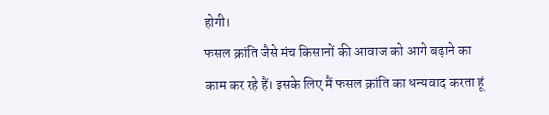होगी।
फसल क्रांति जैसे मंच किसानों की आवाज को आगे बढ़ाने का काम कर रहे हैं। इसके लिए मैं फसल क्रांति का धन्यवाद करता हूं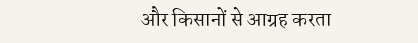और किसानों से आग्रह करता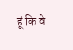हूं कि वे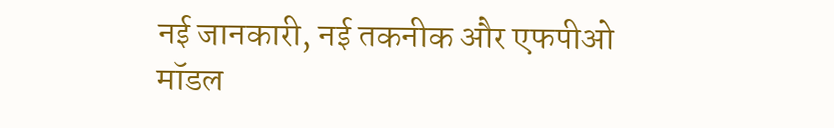नई जानकारी, नई तकनीक और एफपीओ मॉडल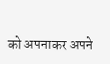को अपनाकर अपने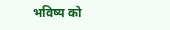भविष्य को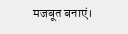मजबूत बनाएं।